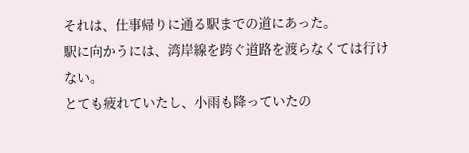それは、仕事帰りに通る駅までの道にあった。
駅に向かうには、湾岸線を跨ぐ道路を渡らなくては行けない。
とても疲れていたし、小雨も降っていたの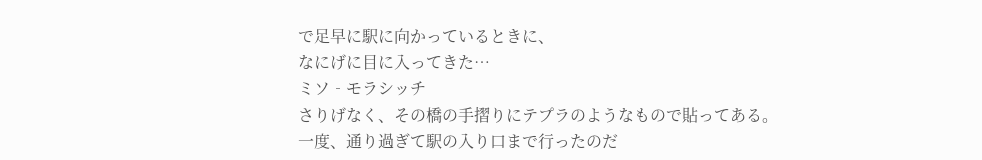で足早に駅に向かっているときに、
なにげに目に入ってきた…
ミソ‐モラシッチ
さりげなく、その橋の手摺りにテプラのようなもので貼ってある。
一度、通り過ぎて駅の入り口まで行ったのだ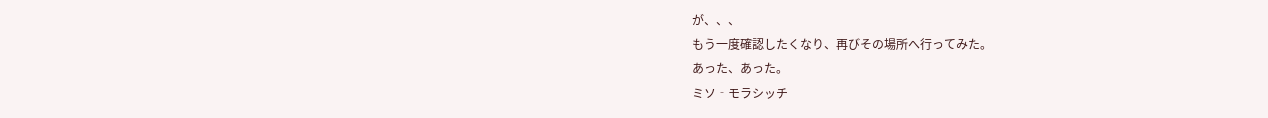が、、、
もう一度確認したくなり、再びその場所へ行ってみた。
あった、あった。
ミソ‐モラシッチ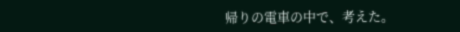帰りの電車の中で、考えた。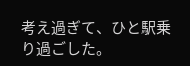考え過ぎて、ひと駅乗り過ごした。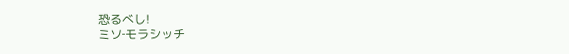恐るべし!
ミソ‐モラシッチ